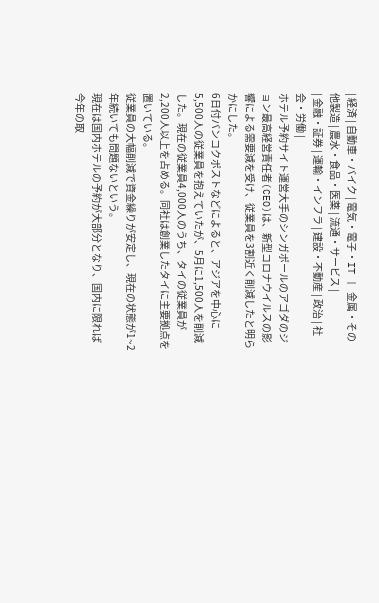| 経済 | 自動車・バイク | 電気・電子・IT | 金属・その他製造 | 農水・食品・医薬 | 流通・サービス |
| 金融・証券 | 運輸・インフラ | 建設・不動産 | 政治 | 社会・労働 |
ホテル予約サイト運営大手のシンガポールのアゴダのジョン最高経営責任者(CEO)は、新型コロナウイルスの影響による需要減を受け、従業員を3割近く削減したと明らかにした。
6日付バンコクポストなどによると、アジアを中心に5,500人の従業員を抱えていたが、5月に1,500人を削減した。現在の従業員4,000人のうち、タイの従業員が2,200人以上を占める。同社は創業したタイに主要拠点を置いている。
従業員の大幅削減で資金繰りが安定し、現在の状態が1~2年続いても問題ないという。
現在は国内ホテルの予約が大部分となり、国内に限れば今年の取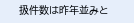扱件数は昨年並みと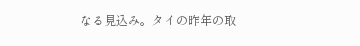なる見込み。タイの昨年の取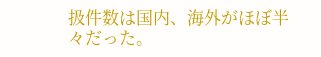扱件数は国内、海外がほぼ半々だった。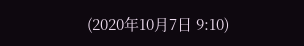(2020年10月7日 9:10)